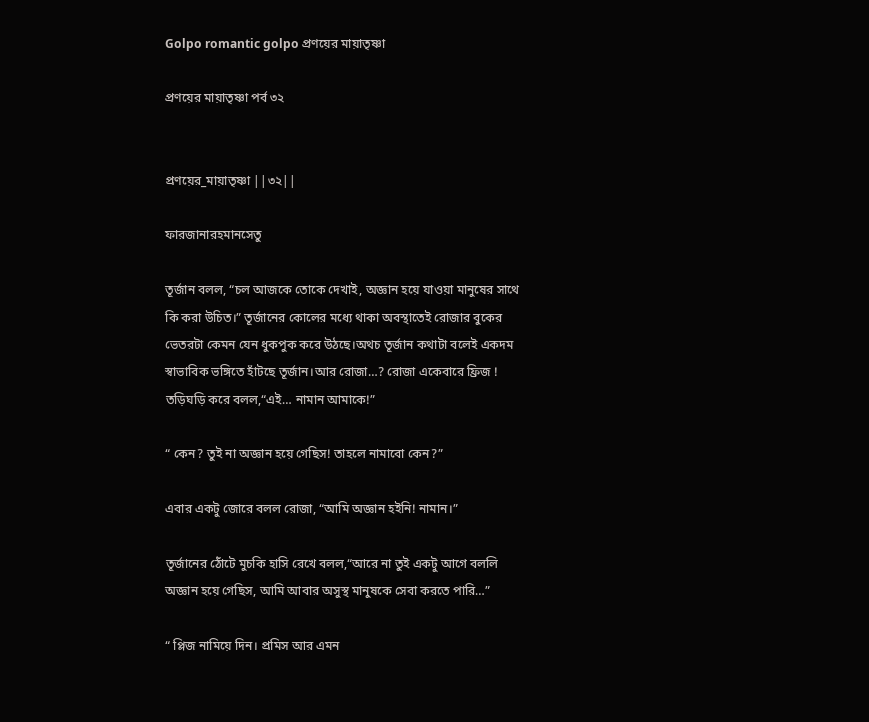Golpo romantic golpo প্রণয়ের মায়াতৃষ্ণা

প্রণয়ের মায়াতৃষ্ণা পর্ব ৩২


প্রণয়ের_মায়াতৃষ্ণা ||৩২||

ফারজানারহমানসেতু

তূর্জান বলল, “চল আজকে তোকে দেখাই, অজ্ঞান হয়ে যাওয়া মানুষের সাথে কি করা উচিত।” তূর্জানের কোলের মধ্যে থাকা অবস্থাতেই রোজার বুকের ভেতরটা কেমন যেন ধুকপুক করে উঠছে।অথচ তূর্জান কথাটা বলেই একদম স্বাভাবিক ভঙ্গিতে হাঁটছে তূর্জান।আর রোজা…? রোজা একেবারে ফ্রিজ !
তড়িঘড়ি করে বলল,“এই… নামান আমাকে!”

“ কেন? তুই না অজ্ঞান হয়ে গেছিস! তাহলে নামাবো কেন?”

এবার একটু জোরে বলল রোজা, “আমি অজ্ঞান হইনি! নামান।”

তূর্জানের ঠোঁটে মুচকি হাসি রেখে বলল,“আরে না তুই একটু আগে বললি অজ্ঞান হয়ে গেছিস, আমি আবার অসুস্থ মানুষকে সেবা করতে পারি…”

“ প্লিজ নামিয়ে দিন। প্রমিস আর এমন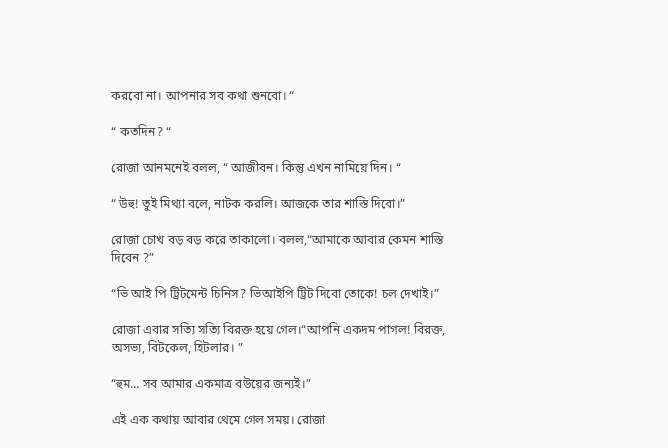করবো না। আপনার সব কথা শুনবো। “

“ কতদিন? “

রোজা আনমনেই বলল, “ আজীবন। কিন্তু এখন নামিয়ে দিন। “

“ উহু! তুই মিথ্যা বলে, নাটক করলি। আজকে তার শাস্তি দিবো।”

রোজা চোখ বড় বড় করে তাকালো। বলল,“আমাকে আবার কেমন শাস্তি দিবেন ?”

“ভি আই পি ট্রিটমেন্ট চিনিস? ভিআইপি ট্রিট দিবো তোকে! চল দেখাই।”

রোজা এবার সত্যি সত্যি বিরক্ত হয়ে গেল।“আপনি একদম পাগল! বিরক্ত, অসভ্য, বিটকেল, হিটলার। ”

“হুম… সব আমার একমাত্র বউয়ের জন্যই।”

এই এক কথায় আবার থেমে গেল সময়। রোজা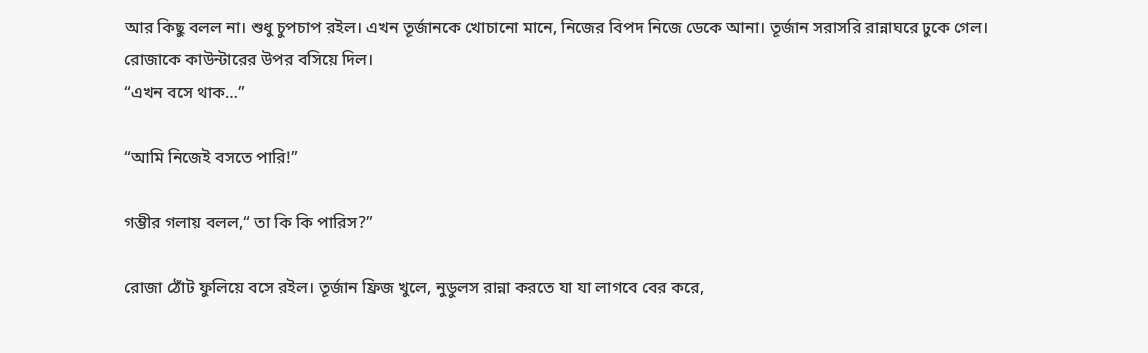আর কিছু বলল না। শুধু চুপচাপ রইল। এখন তূর্জানকে খোচানো মানে, নিজের বিপদ নিজে ডেকে আনা। তূর্জান সরাসরি রান্নাঘরে ঢুকে গেল।
রোজাকে কাউন্টারের উপর বসিয়ে দিল।
“এখন বসে থাক…”

“আমি নিজেই বসতে পারি!”

গম্ভীর গলায় বলল,“ তা কি কি পারিস?”

রোজা ঠোঁট ফুলিয়ে বসে রইল। তূর্জান ফ্রিজ খুলে, নুডুলস রান্না করতে যা যা লাগবে বের করে,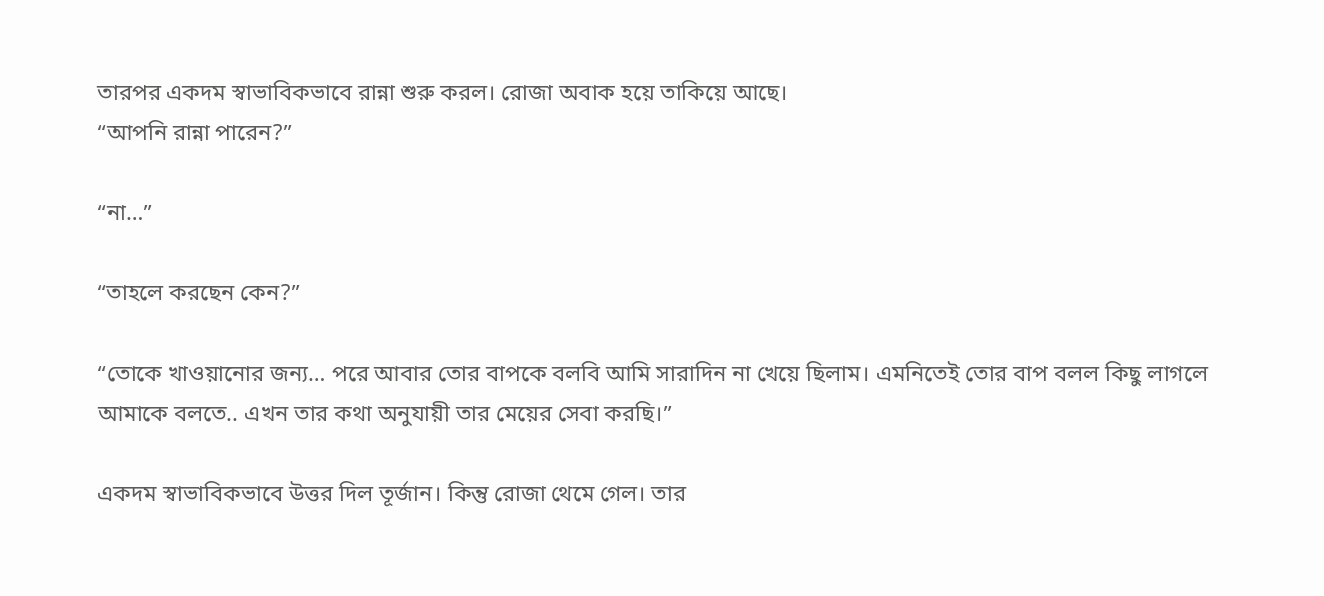তারপর একদম স্বাভাবিকভাবে রান্না শুরু করল। রোজা অবাক হয়ে তাকিয়ে আছে।
“আপনি রান্না পারেন?”

“না…”

“তাহলে করছেন কেন?”

“তোকে খাওয়ানোর জন্য… পরে আবার তোর বাপকে বলবি আমি সারাদিন না খেয়ে ছিলাম। এমনিতেই তোর বাপ বলল কিছু লাগলে আমাকে বলতে.. এখন তার কথা অনুযায়ী তার মেয়ের সেবা করছি।”

একদম স্বাভাবিকভাবে উত্তর দিল তূর্জান। কিন্তু রোজা থেমে গেল। তার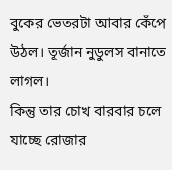বুকের ভেতরটা আবার কেঁপে উঠল। তূর্জান নুডুলস বানাতে লাগল।
কিন্তু তার চোখ বারবার চলে যাচ্ছে রোজার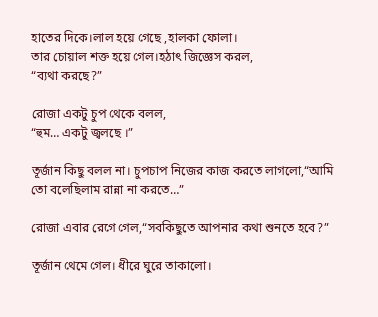হাতের দিকে।লাল হয়ে গেছে ,হালকা ফোলা।
তার চোয়াল শক্ত হয়ে গেল।হঠাৎ জিজ্ঞেস করল,
“ব্যথা করছে?”

রোজা একটু চুপ থেকে বলল,
“হুম… একটু জ্বলছে ।”

তূর্জান কিছু বলল না। চুপচাপ নিজের কাজ করতে লাগলো,“আমি তো বলেছিলাম রান্না না করতে…”

রোজা এবার রেগে গেল,“সবকিছুতে আপনার কথা শুনতে হবে?”

তূর্জান থেমে গেল। ধীরে ঘুরে তাকালো।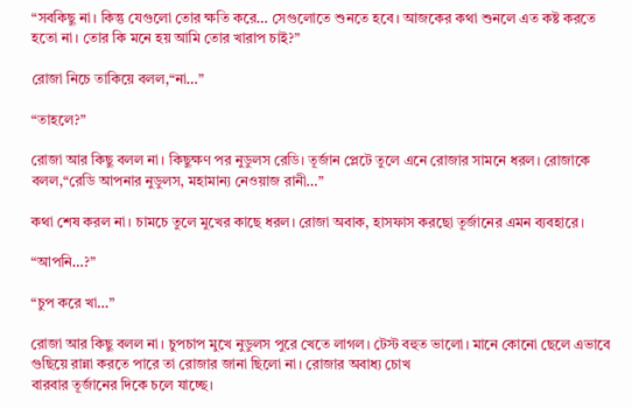“সবকিছু না। কিন্তু যেগুলো তোর ক্ষতি করে… সেগুলোতে শুনতে হবে। আজকের কথা শুনলে এত কষ্ট করতে হতো না। তোর কি মনে হয় আমি তোর খারাপ চাই?”

রোজা নিচে তাকিয়ে বলল,“না…”

“তাহলে?”

রোজা আর কিছু বলল না। কিছুক্ষণ পর নুডুলস রেডি। তূর্জান প্লেটে তুলে এনে রোজার সামনে ধরল। রোজাকে বলল,“রেডি আপনার নুডুলস, মহামান্য নেওয়াজ রানী…”

কথা শেষ করল না। চামচে তুলে মুখের কাছে ধরল। রোজা অবাক, হাসফাস করছো তূর্জানের এমন ব্যবহারে।

“আপনি…?”

“চুপ করে খা…”

রোজা আর কিছু বলল না। চুপচাপ মুখে নুডুলস পুরে খেতে লাগল। টেস্ট বহুত ভালো। মানে কোনো ছেলে এভাবে গুছিয়ে রান্না করতে পারে তা রোজার জানা ছিলো না। রোজার অবাধ্য চোখ
বারবার তূর্জানের দিকে চলে যাচ্ছে।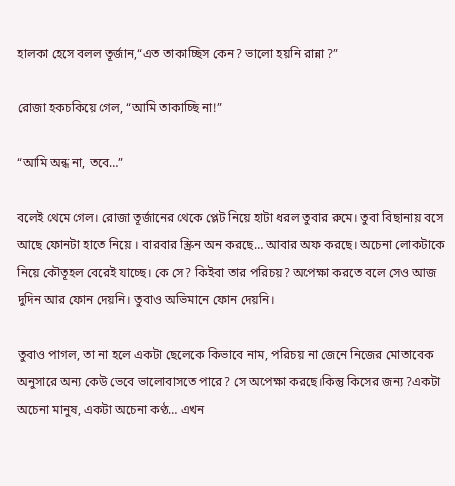হালকা হেসে বলল তূর্জান,“এত তাকাচ্ছিস কেন? ভালো হয়নি রান্না ?”

রোজা হকচকিয়ে গেল, “আমি তাকাচ্ছি না!”

“আমি অন্ধ না, তবে…”

বলেই থেমে গেল। রোজা তূর্জানের থেকে প্লেট নিয়ে হাটা ধরল তুবার রুমে। তুবা বিছানায় বসে আছে ফোনটা হাতে নিয়ে । বারবার স্ক্রিন অন করছে… আবার অফ করছে। অচেনা লোকটাকে নিয়ে কৌতূহল বেরেই যাচ্ছে। কে সে? কিইবা তার পরিচয়? অপেক্ষা করতে বলে সেও আজ দুদিন আর ফোন দেয়নি। তুবাও অভিমানে ফোন দেয়নি।

তুবাও পাগল, তা না হলে একটা ছেলেকে কিভাবে নাম, পরিচয় না জেনে নিজের মোতাবেক অনুসারে অন্য কেউ ভেবে ভালোবাসতে পারে? সে অপেক্ষা করছে।কিন্তু কিসের জন্য ?একটা অচেনা মানুষ, একটা অচেনা কণ্ঠ… এখন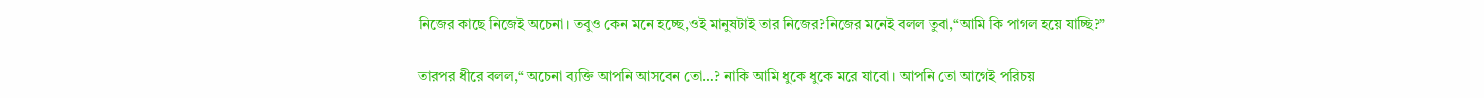নিজের কাছে নিজেই অচেনা। তবুও কেন মনে হচ্ছে,ওই মানুষটাই তার নিজের?নিজের মনেই বলল তুবা,“আমি কি পাগল হয়ে যাচ্ছি?”

তারপর ধীরে বলল,“ অচেনা ব্যক্তি আপনি আসবেন তো…? নাকি আমি ধুকে ধুকে মরে যাবো। আপনি তো আগেই পরিচয়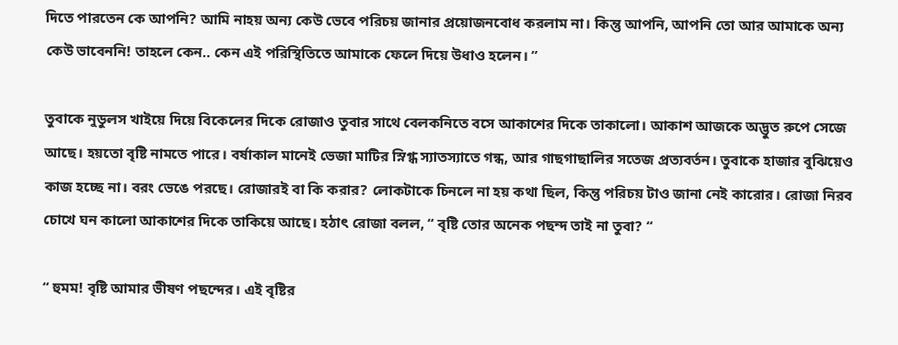দিতে পারতেন কে আপনি? আমি নাহয় অন্য কেউ ভেবে পরিচয় জানার প্রয়োজনবোধ করলাম না। কিন্তু আপনি, আপনি তো আর আমাকে অন্য কেউ ভাবেননি! তাহলে কেন.. কেন এই পরিস্থিতিতে আমাকে ফেলে দিয়ে উধাও হলেন। ”

তুবাকে নুডুলস খাইয়ে দিয়ে বিকেলের দিকে রোজাও তুবার সাথে বেলকনিতে বসে আকাশের দিকে তাকালো। আকাশ আজকে অদ্ভুত রুপে সেজে আছে। হয়তো বৃষ্টি নামতে পারে। বর্ষাকাল মানেই ভেজা মাটির স্নিগ্ধ স্যাতস্যাতে গন্ধ, আর গাছগাছালির সতেজ প্রত্যবর্তন। তুবাকে হাজার বুঝিয়েও কাজ হচ্ছে না। বরং ভেঙে পরছে। রোজারই বা কি করার? লোকটাকে চিনলে না হয় কথা ছিল, কিন্তু পরিচয় টাও জানা নেই কারোর। রোজা নিরব চোখে ঘন কালো আকাশের দিকে তাকিয়ে আছে। হঠাৎ রোজা বলল, “ বৃষ্টি তোর অনেক পছন্দ তাই না তুবা? “

“ হুমম! বৃষ্টি আমার ভীষণ পছন্দের। এই বৃষ্টির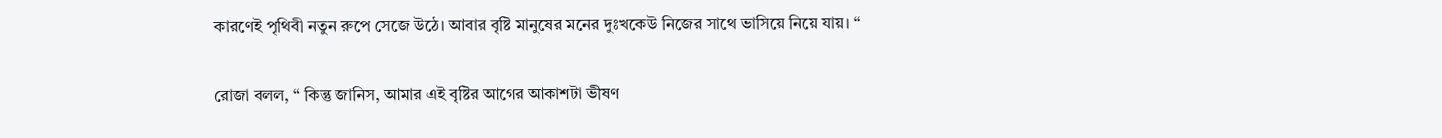কারণেই পৃথিবী নতুন রুপে সেজে উঠে। আবার বৃষ্টি মানুষের মনের দুঃখকেউ নিজের সাথে ভাসিয়ে নিয়ে যায়। “

রোজা বলল, “ কিন্তু জানিস, আমার এই বৃষ্টির আগের আকাশটা ভীষণ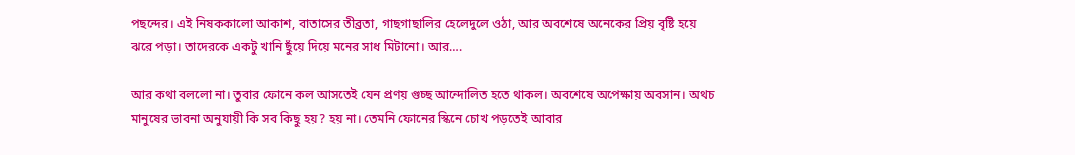পছন্দের। এই নিষককালো আকাশ, বাতাসের তীব্রতা, গাছগাছালির হেলেদুলে ওঠা, আর অবশেষে অনেকের প্রিয় বৃষ্টি হয়ে ঝরে পড়া। তাদেরকে একটু খানি ছুঁয়ে দিয়ে মনের সাধ মিটানো। আর….

আর কথা বললো না। তুবার ফোনে কল আসতেই যেন প্রণয় গুচ্ছ আন্দোলিত হতে থাকল। অবশেষে অপেক্ষায় অবসান। অথচ মানুষের ভাবনা অনুযায়ী কি সব কিছু হয়? হয় না। তেমনি ফোনের স্কিনে চোখ পড়তেই আবার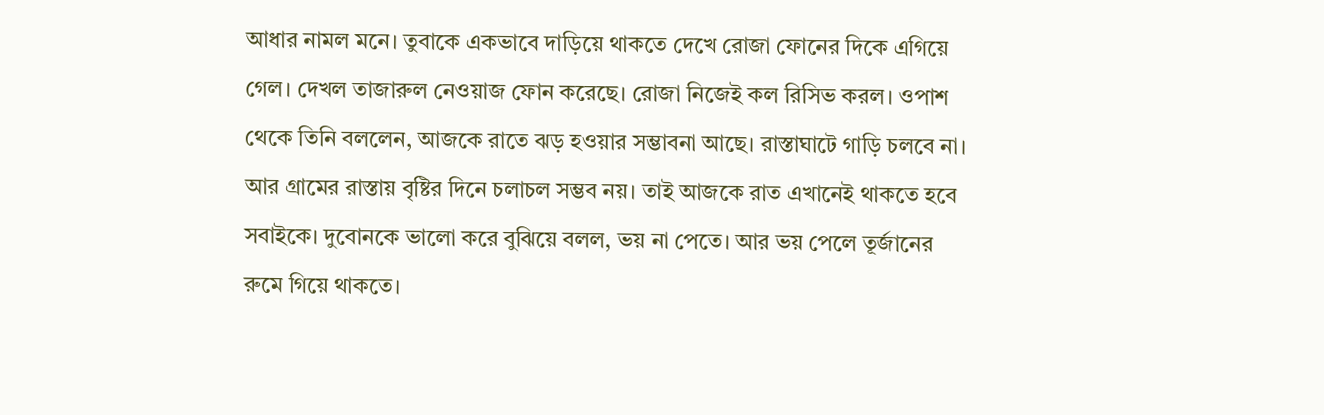আধার নামল মনে। তুবাকে একভাবে দাড়িয়ে থাকতে দেখে রোজা ফোনের দিকে এগিয়ে গেল। দেখল তাজারুল নেওয়াজ ফোন করেছে। রোজা নিজেই কল রিসিভ করল। ওপাশ থেকে তিনি বললেন, আজকে রাতে ঝড় হওয়ার সম্ভাবনা আছে। রাস্তাঘাটে গাড়ি চলবে না। আর গ্ৰামের রাস্তায় বৃষ্টির দিনে চলাচল সম্ভব নয়। তাই আজকে রাত এখানেই থাকতে হবে সবাইকে। দুবোনকে ভালো করে বুঝিয়ে বলল, ভয় না পেতে। আর ভয় পেলে তূর্জানের রুমে গিয়ে থাকতে।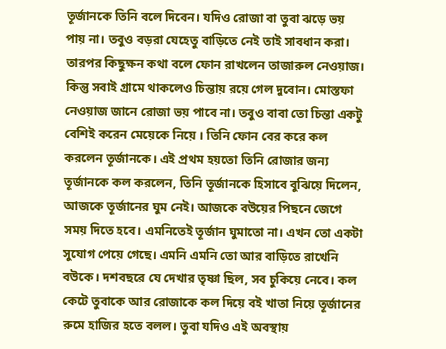তূর্জানকে তিনি বলে দিবেন। যদিও রোজা বা তুবা ঝড়ে ভয় পায় না। তবুও বড়রা যেহেতু বাড়িতে নেই তাই সাবধান করা। তারপর কিছুক্ষন কথা বলে ফোন রাখলেন তাজারুল নেওয়াজ। কিন্তু সবাই গ্ৰামে থাকলেও চিন্তায় রয়ে গেল দুবোন। মোস্তফা নেওয়াজ জানে রোজা ভয় পাবে না। তবুও বাবা তো চিন্তা একটু বেশিই করেন মেয়েকে নিয়ে । তিনি ফোন বের করে কল করলেন তূর্জানকে। এই প্রথম হয়তো তিনি রোজার জন্য তূর্জানকে কল করলেন, তিনি তূর্জানকে হিসাবে বুঝিয়ে দিলেন, আজকে তূর্জানের ঘুম নেই। আজকে বউয়ের পিছনে জেগে সময় দিতে হবে। এমনিতেই তূর্জান ঘুমাতো না। এখন তো একটা সুযোগ পেয়ে গেছে। এমনি এমনি তো আর বাড়িতে রাখেনি বউকে। দশবছরে যে দেখার তৃষ্ণা ছিল, সব চুকিয়ে নেবে। কল কেটে তুবাকে আর রোজাকে কল দিয়ে বই খাতা নিয়ে তূর্জানের রুমে হাজির হতে বলল। তুবা যদিও এই অবস্থায়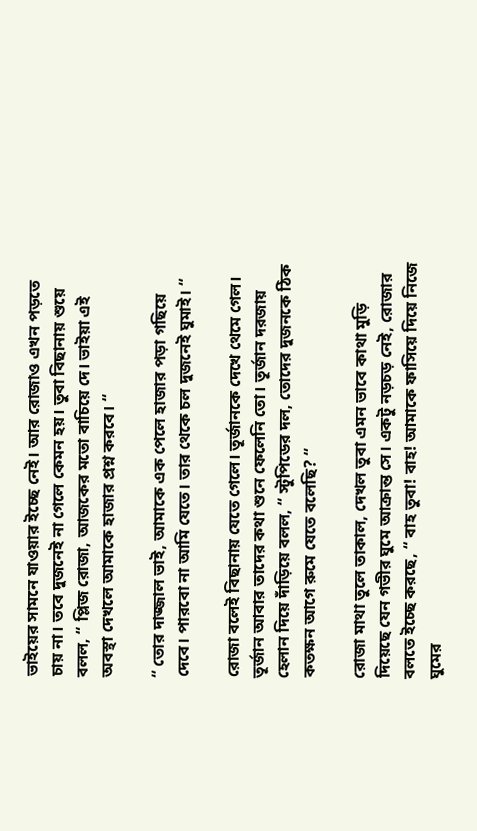ভাইয়ের সামনে যাওয়ার ইচ্ছে নেই। আর রোজাও এখন পড়তে চায় না। তবে দুজনেই না গেলে কেমন হয়। তুবা বিছানায় শুয়ে বলল, “ প্লিজ রোজা, আজকের মতো বাচিয়ে দে। ভাইয়া এই অবস্থা দেখলে আমাকে হাজার প্রশ্ন করবে। “

“ তোর দাজ্জাল ভাই, আমাকে এক পেলে হাজার পড়া গছিয়ে দেবে। পারবো না আমি যেতে। তার থেকে চল দুজনেই ঘুমাই। “

রোজা বলেই বিছানায় যেতে গেলে। তূর্জানকে দেখে থেমে গেল। তূর্জান আবার তাদের কথা শুনে ফেলেনি তো। তূর্জান দরজায় হেলান দিয়ে দাঁড়িয়ে বলল, “ স্টুপিডের দল, তোদের দুজনকে ঠিক কতক্ষন আগে রুমে যেতে বলেছি? “

রোজা মাথা তুলে তাকাল, দেখল তুবা এমন ভাবে কাথা মুড়ি দিয়েছে যেন গভীর ঘুমে আক্রান্ত সে। একটু নড়চড় নেই, রোজার বলতে ইচ্ছে করছে, “ বাহ তুবা! বাহ! আমাকে ফাসিয়ে দিয়ে নিজে ঘুমের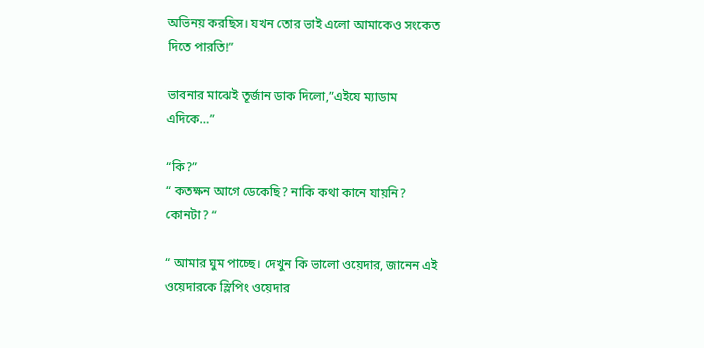অভিনয় করছিস। যখন তোর ভাই এলো আমাকেও সংকেত দিতে পারতি!”

ভাবনার মাঝেই তূর্জান ডাক দিলো,”এইযে ম্যাডাম এদিকে…”

“কি?”
“ কতক্ষন আগে ডেকেছি? নাকি কথা কানে যায়নি? কোনটা? “

“ আমার ঘুম পাচ্ছে। দেখুন কি ভালো ওয়েদার, জানেন এই ওয়েদারকে স্লিপিং ওয়েদার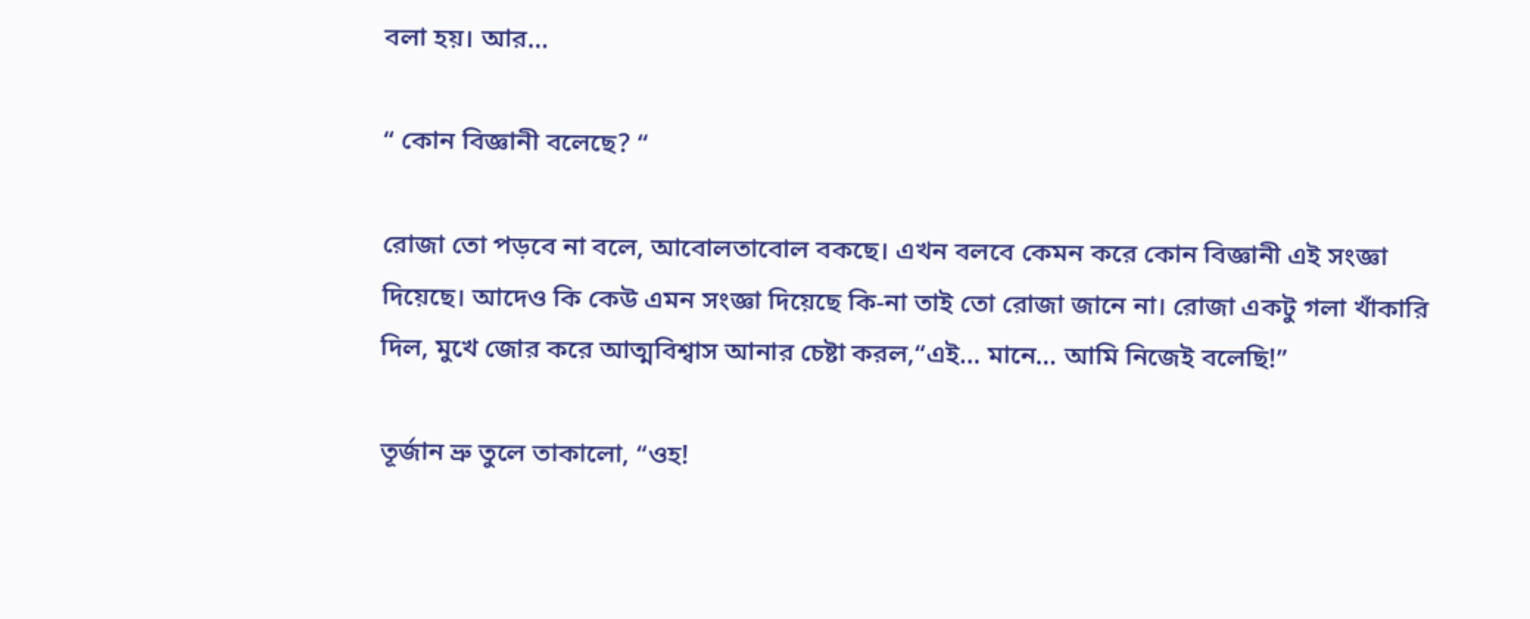বলা হয়। আর…

“ কোন বিজ্ঞানী বলেছে? “

রোজা তো পড়বে না বলে, আবোলতাবোল বকছে। এখন বলবে কেমন করে কোন বিজ্ঞানী এই সংজ্ঞা দিয়েছে। আদেও কি কেউ এমন সংজ্ঞা দিয়েছে কি-না তাই তো রোজা জানে না। রোজা একটু গলা খাঁকারি দিল, মুখে জোর করে আত্মবিশ্বাস আনার চেষ্টা করল,“এই… মানে… আমি নিজেই বলেছি!”

তূর্জান ভ্রু তুলে তাকালো, “ওহ!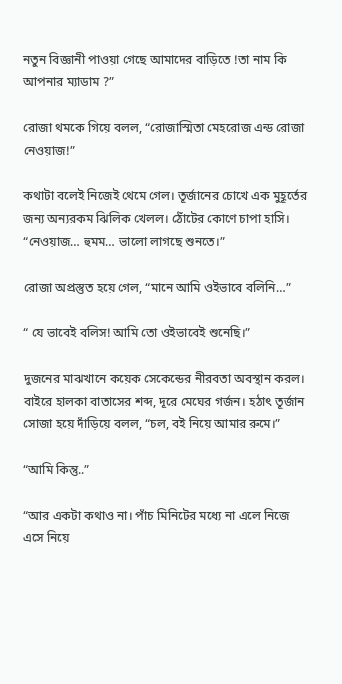নতুন বিজ্ঞানী পাওয়া গেছে আমাদের বাড়িতে !তা নাম কি আপনার ম্যাডাম ?”

রোজা থমকে গিয়ে বলল, “রোজাস্মিতা মেহরোজ এন্ড রোজা নেওয়াজ!”

কথাটা বলেই নিজেই থেমে গেল। তূর্জানের চোখে এক মুহূর্তের জন্য অন্যরকম ঝিলিক খেলল। ঠোঁটের কোণে চাপা হাসি। “নেওয়াজ… হুমম… ভালো লাগছে শুনতে।”

রোজা অপ্রস্তুত হয়ে গেল, “মানে আমি ওইভাবে বলিনি…”

“ যে ভাবেই বলিস! আমি তো ওইভাবেই শুনেছি।”

দুজনের মাঝখানে কয়েক সেকেন্ডের নীরবতা অবস্থান করল। বাইরে হালকা বাতাসের শব্দ, দূরে মেঘের গর্জন। হঠাৎ তূর্জান সোজা হয়ে দাঁড়িয়ে বলল, “চল, বই নিয়ে আমার রুমে।”

“আমি কিন্তু..”

“আর একটা কথাও না। পাঁচ মিনিটের মধ্যে না এলে নিজে এসে নিয়ে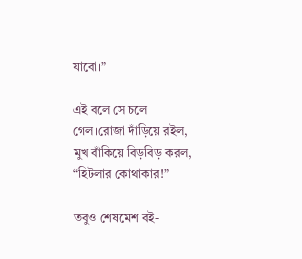যাবো।”

এই বলে সে চলে গেল।রোজা দাঁড়িয়ে রইল, মুখ বাঁকিয়ে বিড়বিড় করল, “হিটলার কোথাকার!”

তবুও শেষমেশ বই-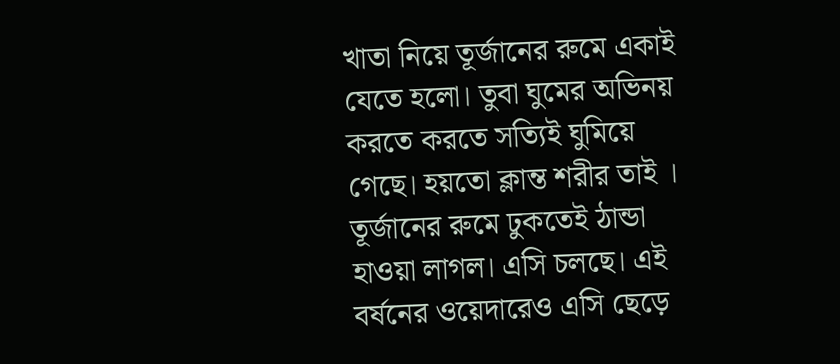খাতা নিয়ে তূর্জানের রুমে একাই যেতে হলো। তুবা ঘুমের অভিনয় করতে করতে সত্যিই ঘুমিয়ে গেছে। হয়তো ক্লান্ত শরীর তাই । তূর্জানের রুমে ঢুকতেই ঠান্ডা হাওয়া লাগল। এসি চলছে। এই বর্ষনের ওয়েদারেও এসি ছেড়ে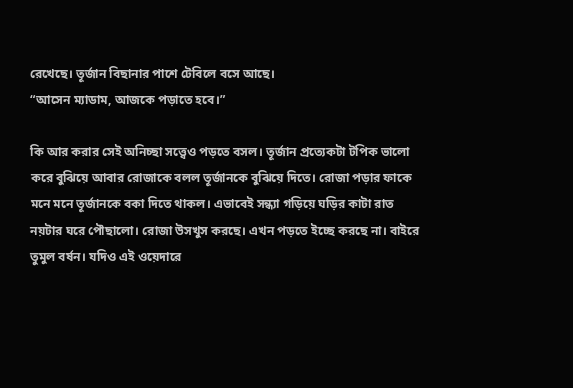রেখেছে। তূর্জান বিছানার পাশে টেবিলে বসে আছে।
“আসেন ম্যাডাম, আজকে পড়াতে হবে।”

কি আর করার সেই অনিচ্ছা সত্ত্বেও পড়তে বসল। তূর্জান প্রত্যেকটা টপিক ভালো করে বুঝিয়ে আবার রোজাকে বলল তূর্জানকে বুঝিয়ে দিতে। রোজা পড়ার ফাকে মনে মনে তূর্জানকে বকা দিতে থাকল। এভাবেই সন্ধ্যা গড়িয়ে ঘড়ির কাটা রাত নয়টার ঘরে পৌছালো। রোজা উসখুস করছে। এখন পড়তে ইচ্ছে করছে না। বাইরে তুমুল বর্ষন। যদিও এই ওয়েদারে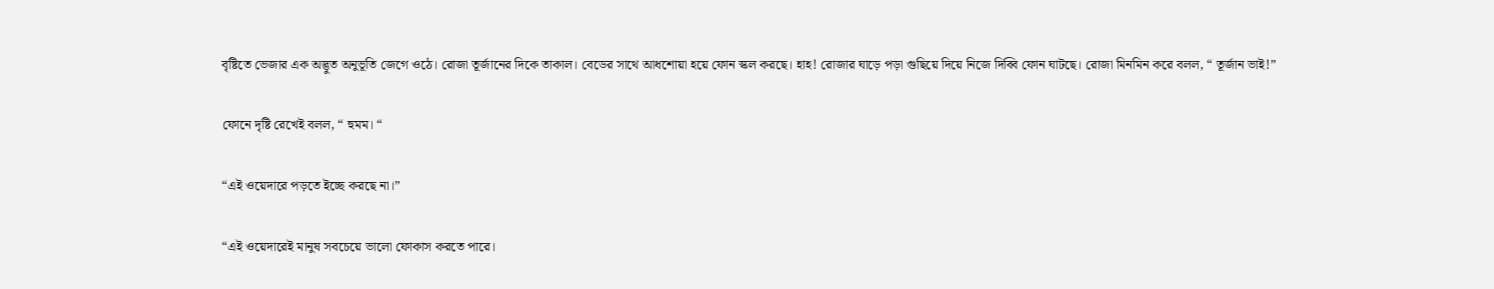বৃষ্টিতে ভেজার এক অদ্ভুত অনুভূতি জেগে ওঠে। রোজা তূর্জানের দিকে তাকাল। বেডের সাথে আধশোয়া হয়ে ফোন স্কল করছে। হাহ! রোজার ঘাড়ে পড়া গুছিয়ে দিয়ে নিজে দিব্বি ফোন ঘাটছে। রোজা মিনমিন করে বলল, “ তূর্জান ভাই!”

ফোনে দৃষ্টি রেখেই বলল, “ হুমম। “

“এই ওয়েদারে পড়তে ইচ্ছে করছে না।”

“এই ওয়েদারেই মানুষ সবচেয়ে ভালো ফোকাস করতে পারে।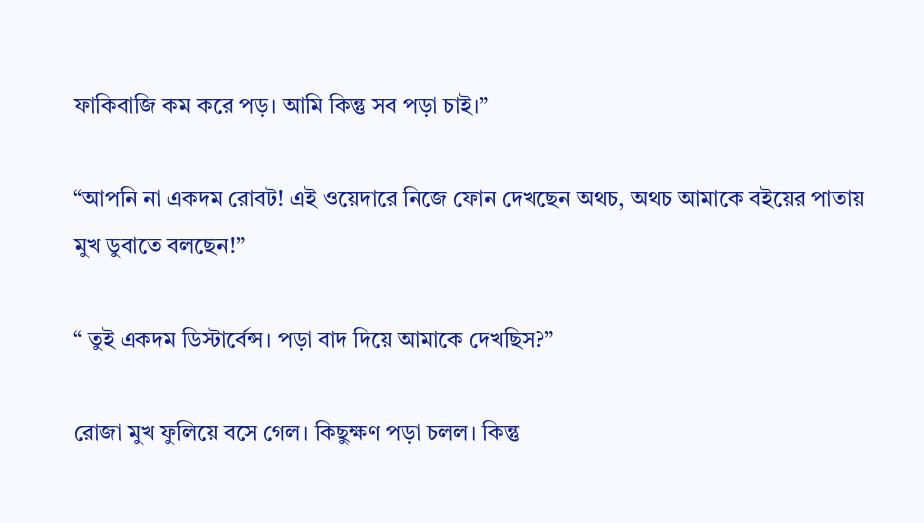ফাকিবাজি কম করে পড়। আমি কিন্তু সব পড়া চাই।”

“আপনি না একদম রোবট! এই ওয়েদারে নিজে ফোন দেখছেন অথচ, অথচ আমাকে বইয়ের পাতায় মুখ ডুবাতে বলছেন!”

“ তুই একদম ডিস্টার্বেন্স। পড়া বাদ দিয়ে আমাকে দেখছিস?”

রোজা মুখ ফুলিয়ে বসে গেল। কিছুক্ষণ পড়া চলল। কিন্তু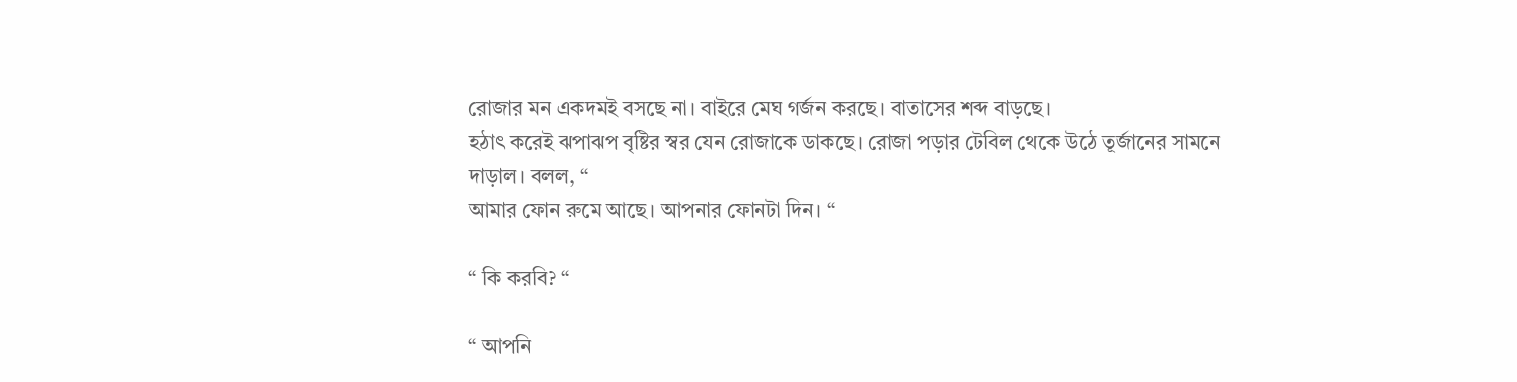রোজার মন একদমই বসছে না। বাইরে মেঘ গর্জন করছে। বাতাসের শব্দ বাড়ছে।
হঠাৎ করেই ঝপাঝপ বৃষ্টির স্বর যেন রোজাকে ডাকছে। রোজা পড়ার টেবিল থেকে উঠে তূর্জানের সামনে দাড়াল। বলল, “
আমার ফোন রুমে আছে। আপনার ফোনটা দিন। “

“ কি করবি? “

“ আপনি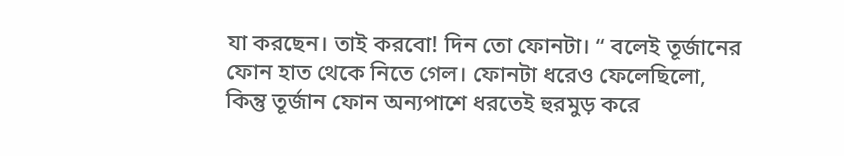যা করছেন। তাই করবো! দিন তো ফোনটা। “ বলেই তূর্জানের ফোন হাত থেকে নিতে গেল। ফোনটা ধরেও ফেলেছিলো, কিন্তু তূর্জান ফোন অন্যপাশে ধরতেই হুরমুড় করে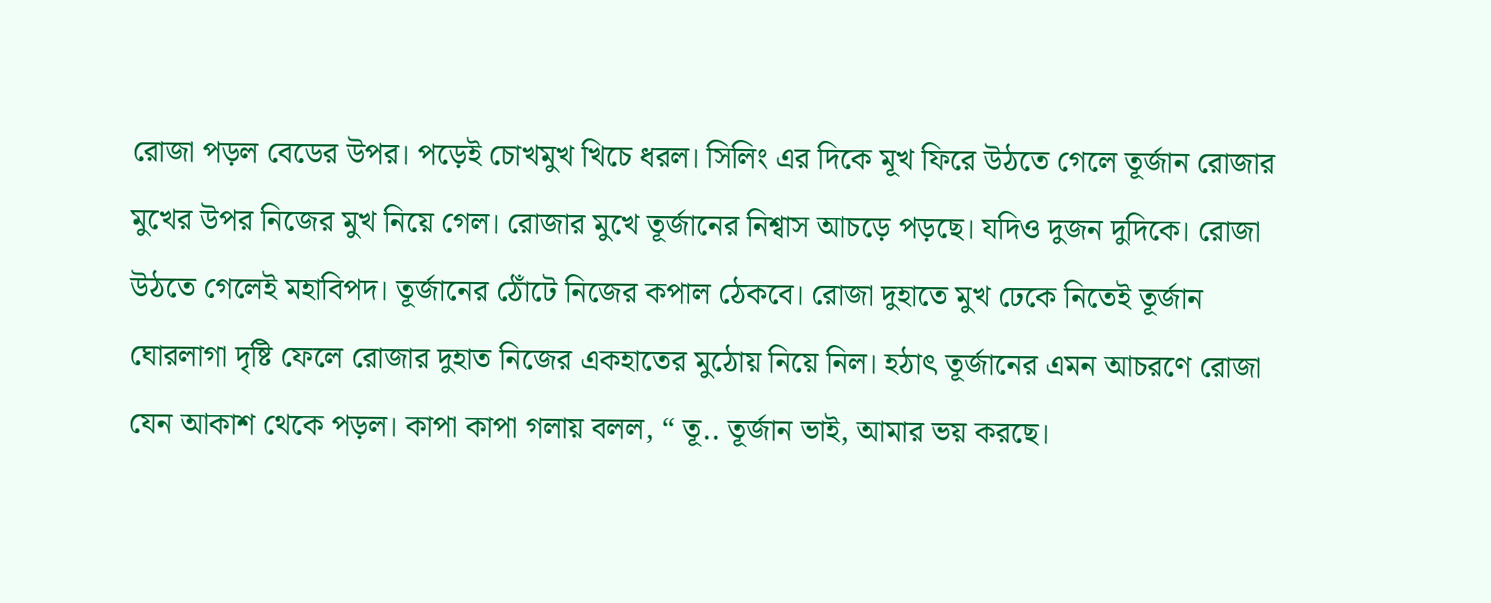রোজা পড়ল বেডের উপর। পড়েই চোখমুখ খিচে ধরল। সিলিং এর দিকে মূখ ফিরে উঠতে গেলে তূর্জান রোজার মুখের উপর নিজের মুখ নিয়ে গেল। রোজার মুখে তূর্জানের নিশ্বাস আচড়ে পড়ছে। যদিও দুজন দুদিকে। রোজা উঠতে গেলেই মহাবিপদ। তূর্জানের ঠোঁটে নিজের কপাল ঠেকবে। রোজা দুহাতে মুখ ঢেকে নিতেই তূর্জান ঘোরলাগা দৃষ্টি ফেলে রোজার দুহাত নিজের একহাতের মুঠোয় নিয়ে নিল। হঠাৎ তূর্জানের এমন আচরণে রোজা যেন আকাশ থেকে পড়ল। কাপা কাপা গলায় বলল, “ তূ.. তূর্জান ভাই, আমার ভয় করছে।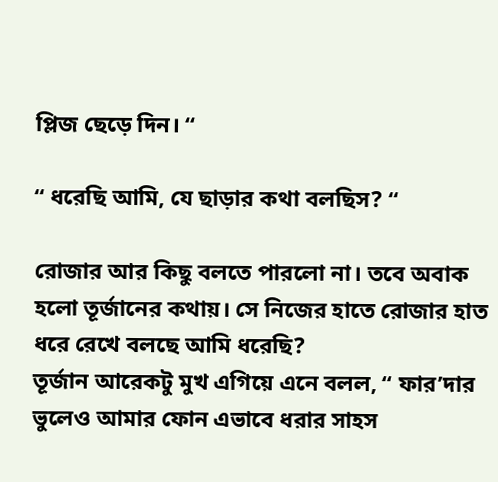প্লিজ ছেড়ে দিন। “

“ ধরেছি আমি, যে ছাড়ার কথা বলছিস? “

রোজার আর কিছু বলতে পারলো না। তবে অবাক হলো তূর্জানের কথায়। সে নিজের হাতে রোজার হাত ধরে রেখে বলছে আমি ধরেছি?
তূর্জান আরেকটু মুখ এগিয়ে এনে বলল, “ ফার’দার ভুলেও আমার ফোন এভাবে ধরার সাহস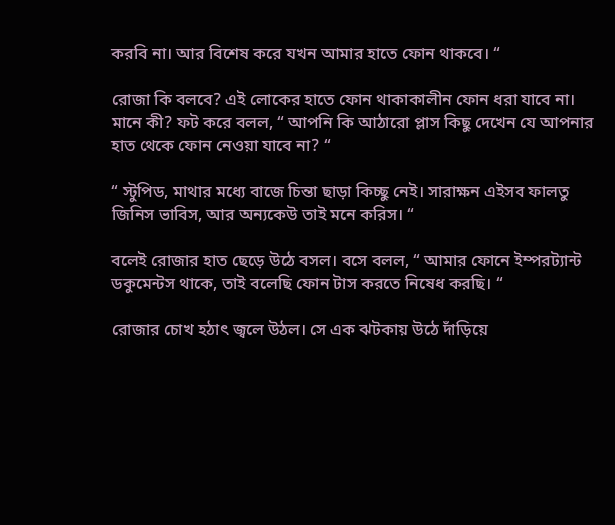করবি না। আর বিশেষ করে যখন আমার হাতে ফোন থাকবে। “

রোজা কি বলবে? এই লোকের হাতে ফোন থাকাকালীন ফোন ধরা যাবে না। মানে কী? ফট করে বলল, “ আপনি কি আঠারো প্লাস কিছু দেখেন যে আপনার হাত থেকে ফোন নেওয়া যাবে না? “

“ স্টুপিড, মাথার মধ্যে বাজে চিন্তা ছাড়া কিচ্ছু নেই। সারাক্ষন এইসব ফালতু জিনিস ভাবিস, আর অন্যকেউ তাই মনে করিস। “

বলেই রোজার হাত ছেড়ে উঠে বসল। বসে বলল, “ আমার ফোনে ইম্পরট্যান্ট ডকুমেন্টস থাকে, তাই বলেছি ফোন টাস করতে নিষেধ করছি। “

রোজার চোখ হঠাৎ জ্বলে উঠল। সে এক ঝটকায় উঠে দাঁড়িয়ে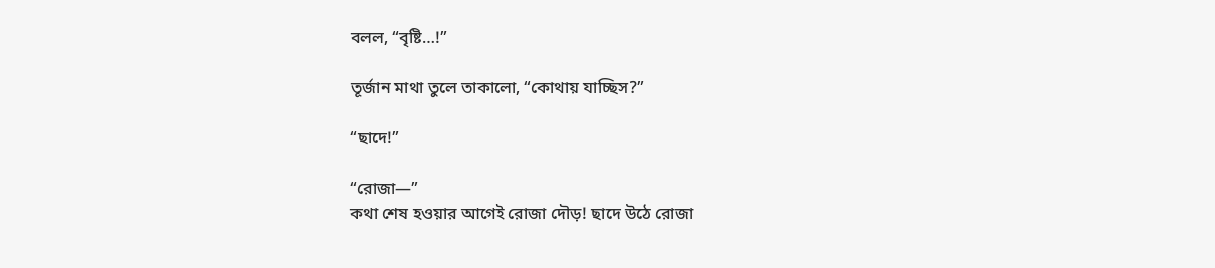বলল, “বৃষ্টি…!”

তূর্জান মাথা তুলে তাকালো, “কোথায় যাচ্ছিস?”

“ছাদে!”

“রোজা—”
কথা শেষ হওয়ার আগেই রোজা দৌড়! ছাদে উঠে রোজা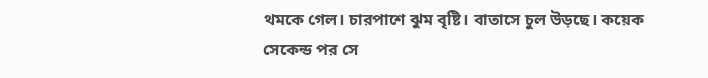থমকে গেল। চারপাশে ঝুম বৃষ্টি। বাতাসে চুল উড়ছে। কয়েক সেকেন্ড পর সে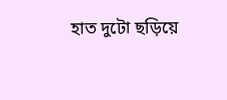হাত দুটো ছড়িয়ে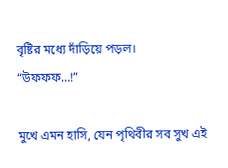বৃষ্টির মধ্যে দাঁড়িয়ে পড়ল।
“উফফফ…!”

মুখে এমন হাসি, যেন পৃথিবীর সব সুখ এই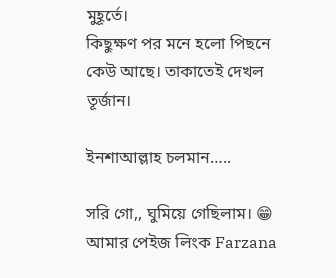মুহূর্তে।
কিছুক্ষণ পর মনে হলো পিছনে কেউ আছে। তাকাতেই দেখল তূর্জান।

ইনশাআল্লাহ চলমান…..

সরি গো,, ঘুমিয়ে গেছিলাম। 😁
আমার পেইজ লিংক Farzana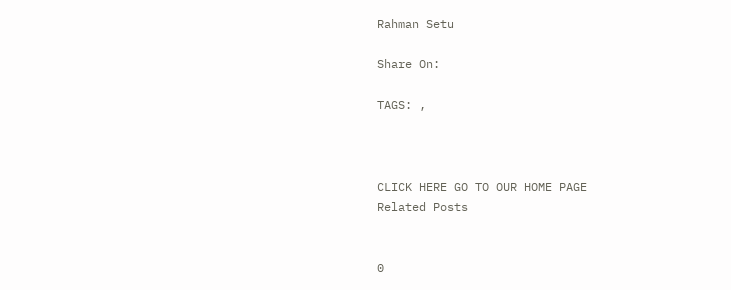Rahman Setu

Share On:

TAGS: ,



CLICK HERE GO TO OUR HOME PAGE
Related Posts


0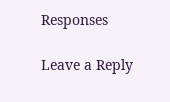Responses

Leave a Reply